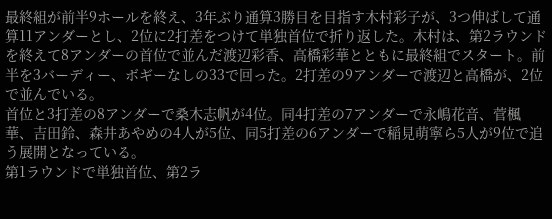最終組が前半9ホールを終え、3年ぶり通算3勝目を目指す木村彩子が、3つ伸ばして通算11アンダーとし、2位に2打差をつけて単独首位で折り返した。木村は、第2ラウンドを終えて8アンダーの首位で並んだ渡辺彩香、高橋彩華とともに最終組でスタート。前半を3バーディー、ボギーなしの33で回った。2打差の9アンダーで渡辺と高橋が、2位で並んでいる。
首位と3打差の8アンダーで桑木志帆が4位。同4打差の7アンダーで永嶋花音、菅楓華、吉田鈴、森井あやめの4人が5位、同5打差の6アンダーで稲見萌寧ら5人が9位で追う展開となっている。
第1ラウンドで単独首位、第2ラ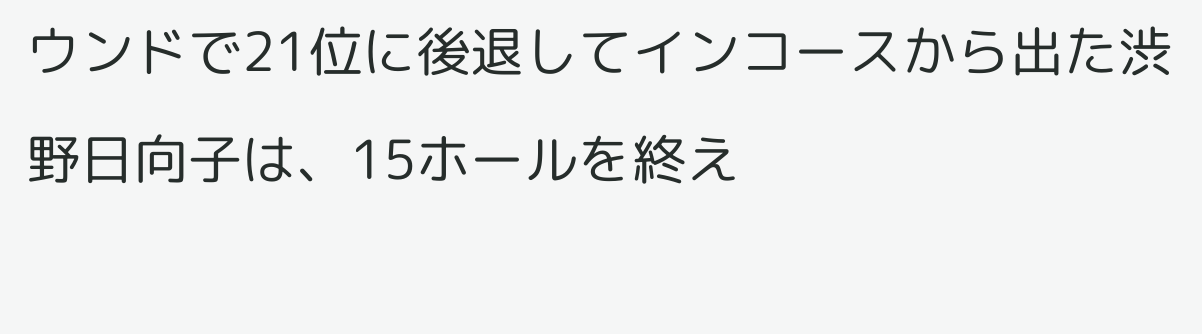ウンドで21位に後退してインコースから出た渋野日向子は、15ホールを終え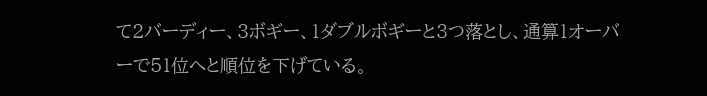て2バーディー、3ボギー、1ダブルボギーと3つ落とし、通算1オーバーで51位へと順位を下げている。